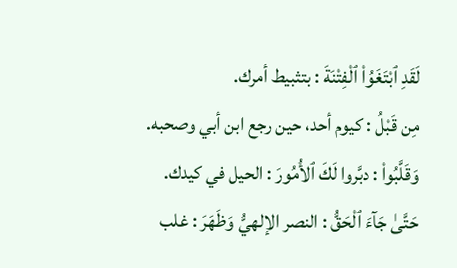لَقَدِ ٱبْتَغَوُاْ ٱلْفِتْنَةَ : بتثبيط أمرك.
مِن قَبْلُ : كيوم أحد، حين رجع ابن أبي وصحبه.
وَقَلَّبُواْ : دبَّروا لَكَ ٱلأُمُورَ : الحيل في كيدك.
حَتَّىٰ جَآءَ ٱلْحَقُّ : النصر الإلهيُّ وَظَهَرَ : غلب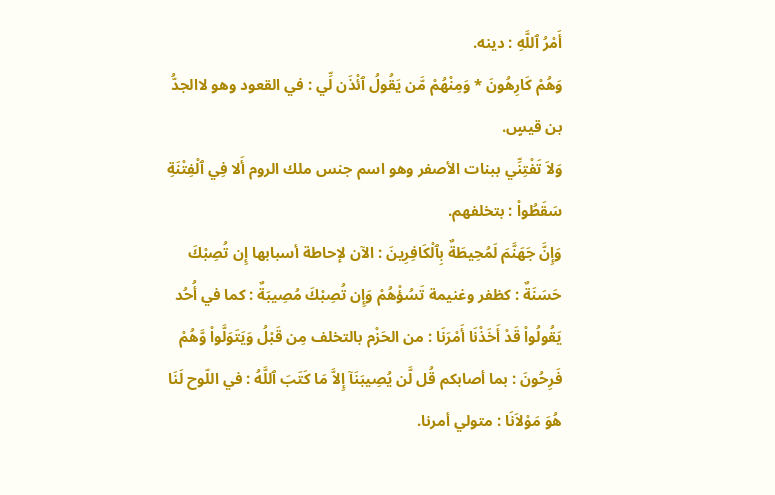أَمْرُ ٱللَّهِ : دينه.
وَهُمْ كَارِهُونَ * وَمِنْهُمْ مَّن يَقُولُ ٱئْذَن لِّي : في القعود وهو لاالجدُّ بن قيسٍ.
وَلاَ تَفْتِنِّي ببنات الأصفر وهو اسم جنس ملك الروم أَلا فِي ٱلْفِتْنَةِ سَقَطُواْ : بتخلفهم.
وَإِنَّ جَهَنَّمَ لَمُحِيطَةٌ بِٱلْكَافِرِينَ : الآن لإحاطة أسبابها إِن تُصِبْكَ حَسَنَةٌ : كظفر وغنيمة تَسُؤْهُمْ وَإِن تُصِبْكَ مُصِيبَةٌ : كما في أُحُد يَقُولُواْ قَدْ أَخَذْنَا أَمْرَنَا : من الحَزْم بالتخلف مِن قَبْلُ وَيَتَوَلَّواْ وَّهُمْ فَرِحُونَ : بما أصابكم قُل لَّن يُصِيبَنَآ إِلاَّ مَا كَتَبَ ٱللَّهُ : في اللّوح لَنَا هُوَ مَوْلاَنَا : متولي أمرنا.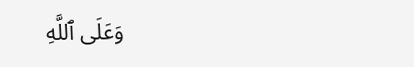وَعَلَى ٱللَّهِ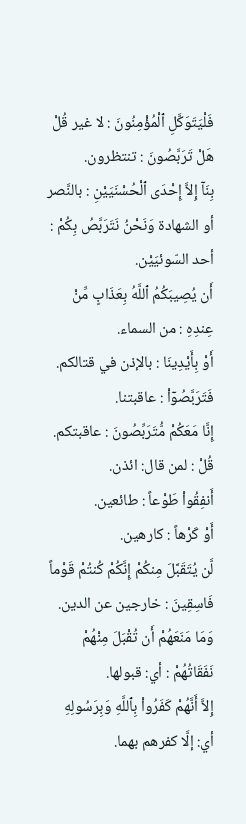فَلْيَتَوَكَّلِ ٱلْمُؤْمِنُونَ : لا غير قُلْ هَلْ تَرَبَّصُونَ : تنتظرون.
بِنَآ إِلاَّ إِحْدَى ٱلْحُسْنَيَيْنِ : بالنَّصر أو الشهادة وَنَحْنُ نَتَرَبَّصُ بِكُمْ : أحد السّوئيَيْن.
أَن يُصِيبَكُمُ ٱللَّهُ بِعَذَابٍ مِّنْ عِندِهِ : من السماء.
أَوْ بِأَيْدِينَا : بالإذن في قتالكم.
فَتَرَبَّصُوۤاْ : عاقبتنا.
إِنَّا مَعَكُمْ مُّتَرَبِّصُونَ : عاقبتكم.
قُلْ : لمن قال: ائذن.
أَنفِقُواْ طَوْعاً : طائعين.
أَوْ كَرْهاً : كارهين.
لَّن يُتَقَبَّلَ مِنكُمْ إِنَّكُمْ كُنتُمْ قَوْماً فَاسِقِينَ : خارجين عن الدين.
وَمَا مَنَعَهُمْ أَن تُقْبَلَ مِنْهُمْ نَفَقَاتُهُمْ : أي: قبولها.
إِلاَّ أَنَّهُمْ كَفَرُواْ بِٱللَّهِ وَبِرَسُولِهِ أي: إلَّا كفرهم بهما.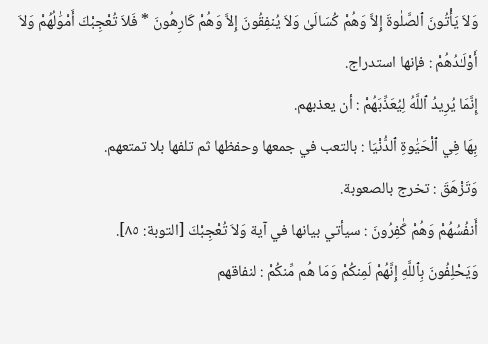وَلاَ يَأْتُونَ ٱلصَّلٰوةَ إِلاَّ وَهُمْ كُسَالَىٰ وَلاَ يُنفِقُونَ إِلاَّ وَهُمْ كَارِهُونَ * فَلاَ تُعْجِبْكَ أَمْوَٰلُهُمْ وَلاَ أَوْلَـٰدُهُمْ : فإنها استدراج.
إِنَّمَا يُرِيدُ ٱللَّهُ لِيُعَذِّبَهُمْ : أن يعذبهم.
بِهَا فِي ٱلْحَيَٰوةِ ٱلدُّنْيَا : بالتعب في جمعها وحفظها ثم تلفها بلا تمتعهم.
وَتَزْهَقَ : تخرج بالصعوبة.
أَنفُسُهُمْ وَهُمْ كَٰفِرُونَ : سيأتي بيانها في آية وَلاَ تُعْجِبْكَ [التوبة: ٨٥].
وَيَحْلِفُونَ بِٱللَّهِ إِنَّهُمْ لَمِنكُمْ وَمَا هُم مِّنكُمْ : لنفاقهم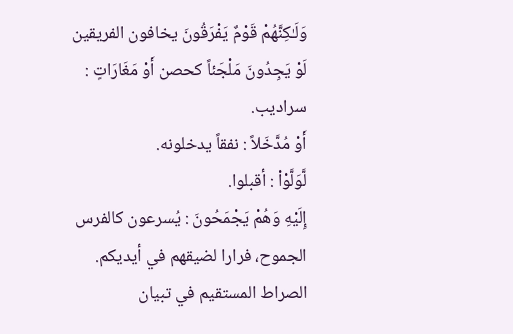وَلَـٰكِنَّهُمْ قَوْمٌ يَفْرَقُونَ يخافون الفريقين لَوْ يَجِدُونَ مَلْجَئاً كحصن أَوْ مَغَارَاتٍ : سراديب.
أَوْ مُدَّخَلاً : نفقاً يدخلونه.
لَّوَلَّوْاْ : أقبلوا.
إِلَيْهِ وَهُمْ يَجْمَحُونَ : يُسرعون كالفرس الجموح، فرارا لضيقهم في أيديكم.
الصراط المستقيم في تبيان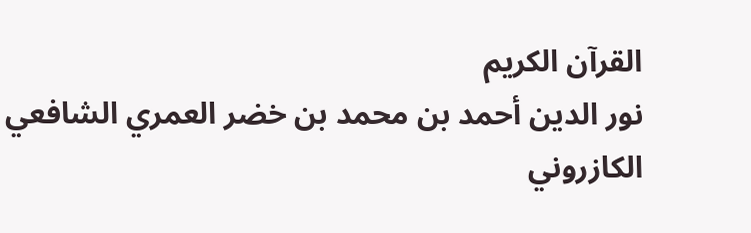القرآن الكريم
نور الدين أحمد بن محمد بن خضر العمري الشافعي الكازروني